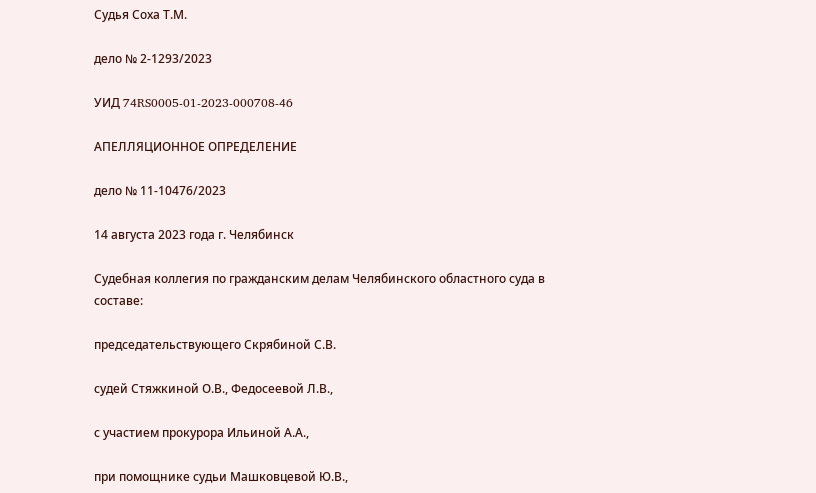Судья Соха Т.М.

дело № 2-1293/2023

УИД 74RS0005-01-2023-000708-46

АПЕЛЛЯЦИОННОЕ ОПРЕДЕЛЕНИЕ

дело № 11-10476/2023

14 августа 2023 года г. Челябинск

Судебная коллегия по гражданским делам Челябинского областного суда в составе:

председательствующего Скрябиной С.В.

судей Стяжкиной О.В., Федосеевой Л.В.,

с участием прокурора Ильиной А.А.,

при помощнике судьи Машковцевой Ю.В.,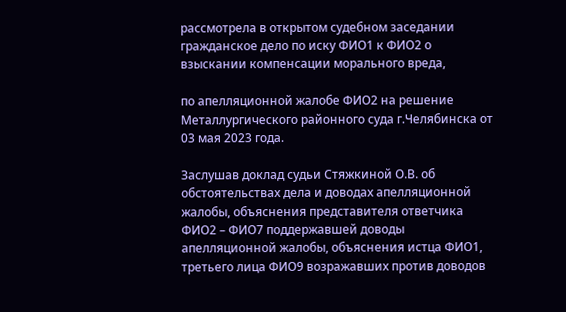рассмотрела в открытом судебном заседании гражданское дело по иску ФИО1 к ФИО2 о взыскании компенсации морального вреда,

по апелляционной жалобе ФИО2 на решение Металлургического районного суда г.Челябинска от 03 мая 2023 года.

Заслушав доклад судьи Стяжкиной О.В. об обстоятельствах дела и доводах апелляционной жалобы, объяснения представителя ответчика ФИО2 – ФИО7 поддержавшей доводы апелляционной жалобы, объяснения истца ФИО1, третьего лица ФИО9 возражавших против доводов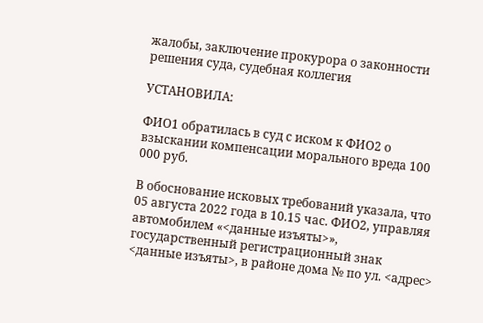жалобы, заключение прокурора о законности решения суда, судебная коллегия

УСТАНОВИЛА:

ФИО1 обратилась в суд с иском к ФИО2 о взыскании компенсации морального вреда 100 000 руб.

В обоснование исковых требований указала, что 05 августа 2022 года в 10.15 час. ФИО2, управляя автомобилем «<данные изъяты>», государственный регистрационный знак <данные изъяты>, в районе дома № по ул. <адрес>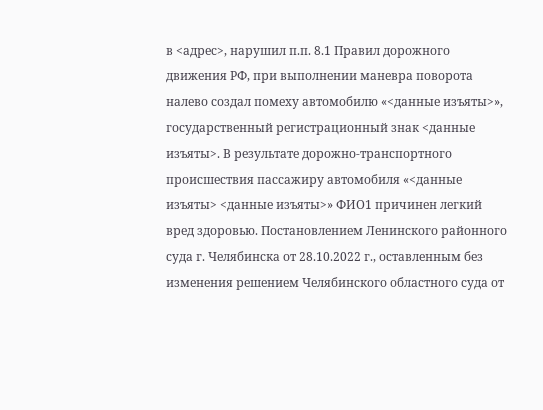в <адрес>, нарушил п.п. 8.1 Правил дорожного движения РФ, при выполнении маневра поворота налево создал помеху автомобилю «<данные изъяты>», государственный регистрационный знак <данные изъяты>. В результате дорожно-транспортного происшествия пассажиру автомобиля «<данные изъяты> <данные изъяты>» ФИО1 причинен легкий вред здоровью. Постановлением Ленинского районного суда г. Челябинска от 28.10.2022 г., оставленным без изменения решением Челябинского областного суда от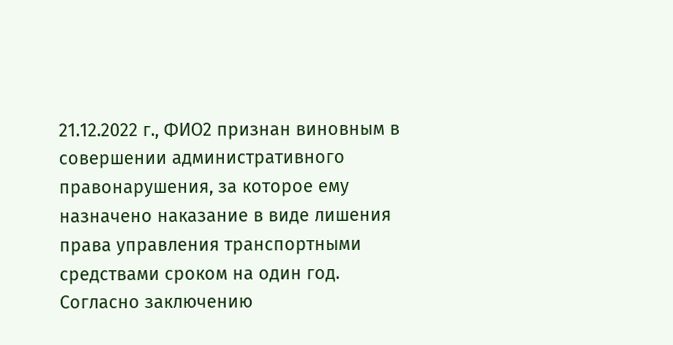21.12.2022 г., ФИО2 признан виновным в совершении административного правонарушения, за которое ему назначено наказание в виде лишения права управления транспортными средствами сроком на один год. Согласно заключению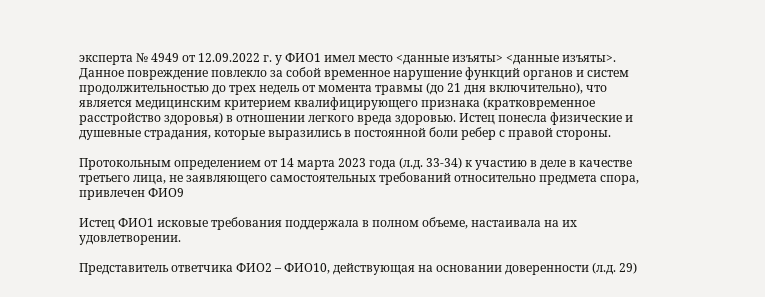эксперта № 4949 от 12.09.2022 г. у ФИО1 имел место <данные изъяты> <данные изъяты>. Данное повреждение повлекло за собой временное нарушение функций органов и систем продолжительностью до трех недель от момента травмы (до 21 дня включительно), что является медицинским критерием квалифицирующего признака (кратковременное расстройство здоровья) в отношении легкого вреда здоровью. Истец понесла физические и душевные страдания, которые выразились в постоянной боли ребер с правой стороны.

Протокольным определением от 14 марта 2023 года (л.д. 33-34) к участию в деле в качестве третьего лица, не заявляющего самостоятельных требований относительно предмета спора, привлечен ФИО9

Истец ФИО1 исковые требования поддержала в полном объеме, настаивала на их удовлетворении.

Представитель ответчика ФИО2 – ФИО10, действующая на основании доверенности (л.д. 29)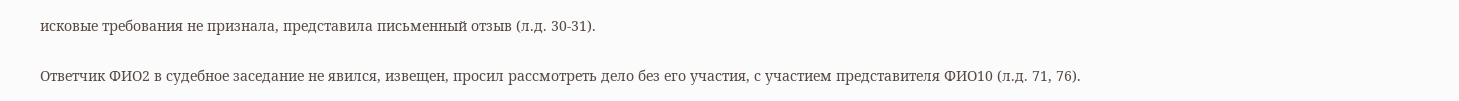исковые требования не признала, представила письменный отзыв (л.д. 30-31).

Ответчик ФИО2 в судебное заседание не явился, извещен, просил рассмотреть дело без его участия, с участием представителя ФИО10 (л.д. 71, 76).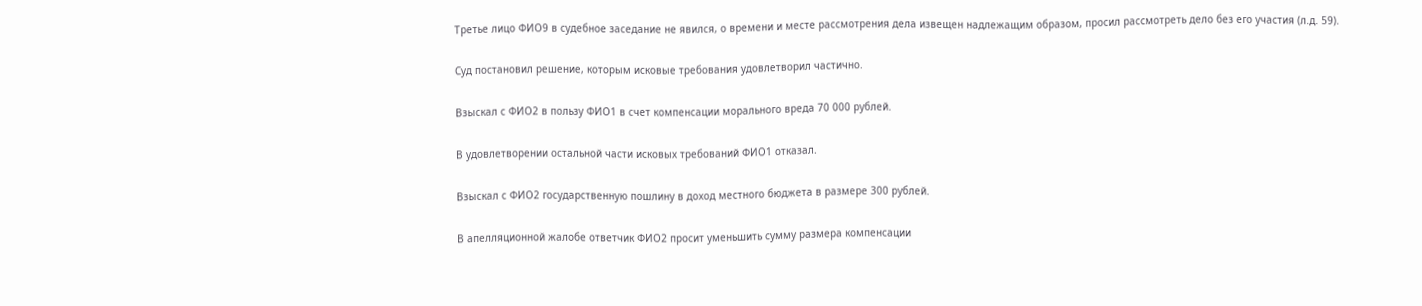Третье лицо ФИО9 в судебное заседание не явился, о времени и месте рассмотрения дела извещен надлежащим образом, просил рассмотреть дело без его участия (л.д. 59).

Суд постановил решение, которым исковые требования удовлетворил частично.

Взыскал с ФИО2 в пользу ФИО1 в счет компенсации морального вреда 70 000 рублей.

В удовлетворении остальной части исковых требований ФИО1 отказал.

Взыскал с ФИО2 государственную пошлину в доход местного бюджета в размере 300 рублей.

В апелляционной жалобе ответчик ФИО2 просит уменьшить сумму размера компенсации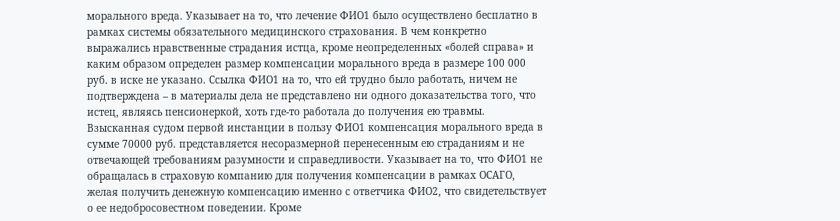морального вреда. Указывает на то, что лечение ФИО1 было осуществлено бесплатно в рамках системы обязательного медицинского страхования. В чем конкретно выражались нравственные страдания истца, кроме неопределенных «болей справа» и каким образом определен размер компенсации морального вреда в размере 100 000 руб. в иске не указано. Ссылка ФИО1 на то, что ей трудно было работать, ничем не подтверждена – в материалы дела не представлено ни одного доказательства того, что истец, являясь пенсионеркой, хоть где-то работала до получения ею травмы. Взысканная судом первой инстанции в пользу ФИО1 компенсация морального вреда в сумме 70000 руб. представляется несоразмерной перенесенным ею страданиям и не отвечающей требованиям разумности и справедливости. Указывает на то, что ФИО1 не обращалась в страховую компанию для получения компенсации в рамках ОСАГО, желая получить денежную компенсацию именно с ответчика ФИО2, что свидетельствует о ее недобросовестном поведении. Кроме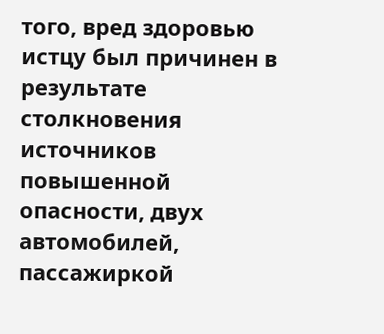того, вред здоровью истцу был причинен в результате столкновения источников повышенной опасности, двух автомобилей, пассажиркой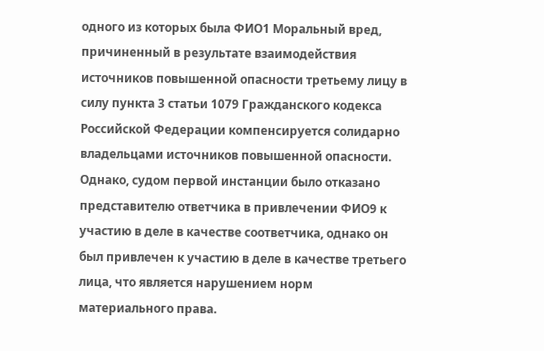одного из которых была ФИО1 Моральный вред, причиненный в результате взаимодействия источников повышенной опасности третьему лицу в силу пункта 3 статьи 1079 Гражданского кодекса Российской Федерации компенсируется солидарно владельцами источников повышенной опасности. Однако, судом первой инстанции было отказано представителю ответчика в привлечении ФИО9 к участию в деле в качестве соответчика, однако он был привлечен к участию в деле в качестве третьего лица, что является нарушением норм материального права.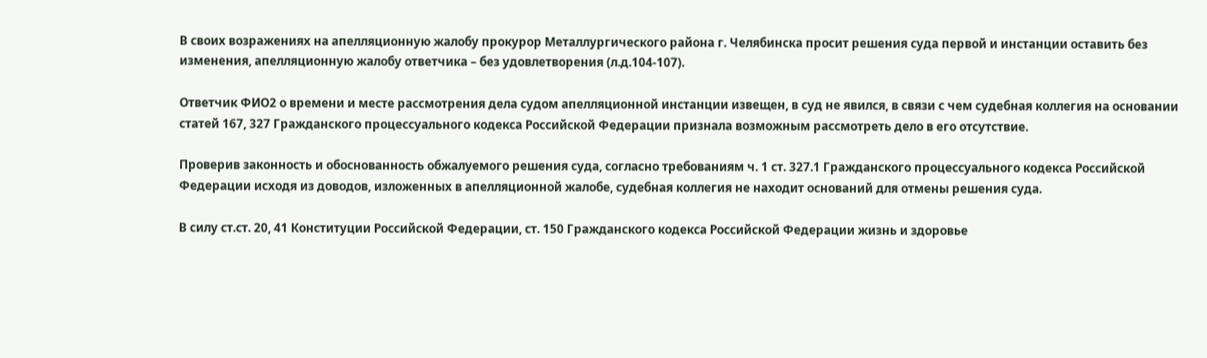В своих возражениях на апелляционную жалобу прокурор Металлургического района г. Челябинска просит решения суда первой и инстанции оставить без изменения, апелляционную жалобу ответчика – без удовлетворения (л.д.104-107).

Ответчик ФИО2 о времени и месте рассмотрения дела судом апелляционной инстанции извещен, в суд не явился, в связи с чем судебная коллегия на основании статей 167, 327 Гражданского процессуального кодекса Российской Федерации признала возможным рассмотреть дело в его отсутствие.

Проверив законность и обоснованность обжалуемого решения суда, согласно требованиям ч. 1 ст. 327.1 Гражданского процессуального кодекса Российской Федерации исходя из доводов, изложенных в апелляционной жалобе, судебная коллегия не находит оснований для отмены решения суда.

В силу ст.ст. 20, 41 Конституции Российской Федерации, ст. 150 Гражданского кодекса Российской Федерации жизнь и здоровье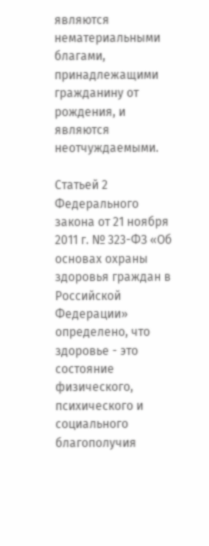являются нематериальными благами, принадлежащими гражданину от рождения, и являются неотчуждаемыми.

Статьей 2 Федерального закона от 21 ноября 2011 г. № 323-ФЗ «Об основах охраны здоровья граждан в Российской Федерации» определено, что здоровье - это состояние физического, психического и социального благополучия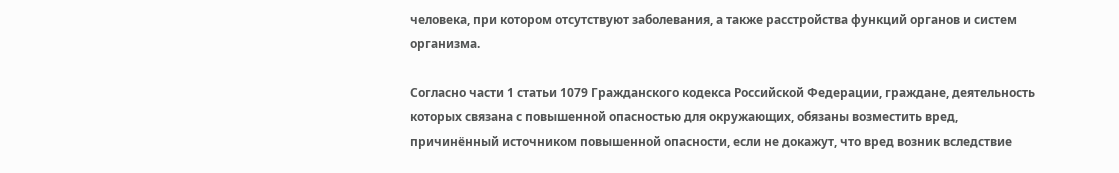человека, при котором отсутствуют заболевания, а также расстройства функций органов и систем организма.

Согласно части 1 статьи 1079 Гражданского кодекса Российской Федерации, граждане, деятельность которых связана с повышенной опасностью для окружающих, обязаны возместить вред, причинённый источником повышенной опасности, если не докажут, что вред возник вследствие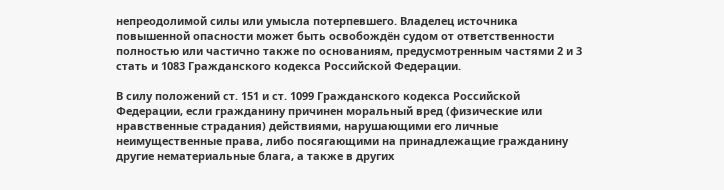непреодолимой силы или умысла потерпевшего. Владелец источника повышенной опасности может быть освобождён судом от ответственности полностью или частично также по основаниям, предусмотренным частями 2 и 3 стать и 1083 Гражданского кодекса Российской Федерации.

В силу положений ст. 151 и ст. 1099 Гражданского кодекса Российской Федерации, если гражданину причинен моральный вред (физические или нравственные страдания) действиями, нарушающими его личные неимущественные права, либо посягающими на принадлежащие гражданину другие нематериальные блага, а также в других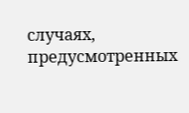случаях, предусмотренных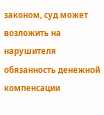законом, суд может возложить на нарушителя обязанность денежной компенсации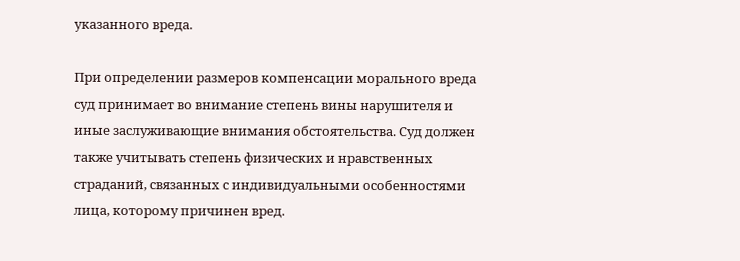указанного вреда.

При определении размеров компенсации морального вреда суд принимает во внимание степень вины нарушителя и иные заслуживающие внимания обстоятельства. Суд должен также учитывать степень физических и нравственных страданий, связанных с индивидуальными особенностями лица, которому причинен вред.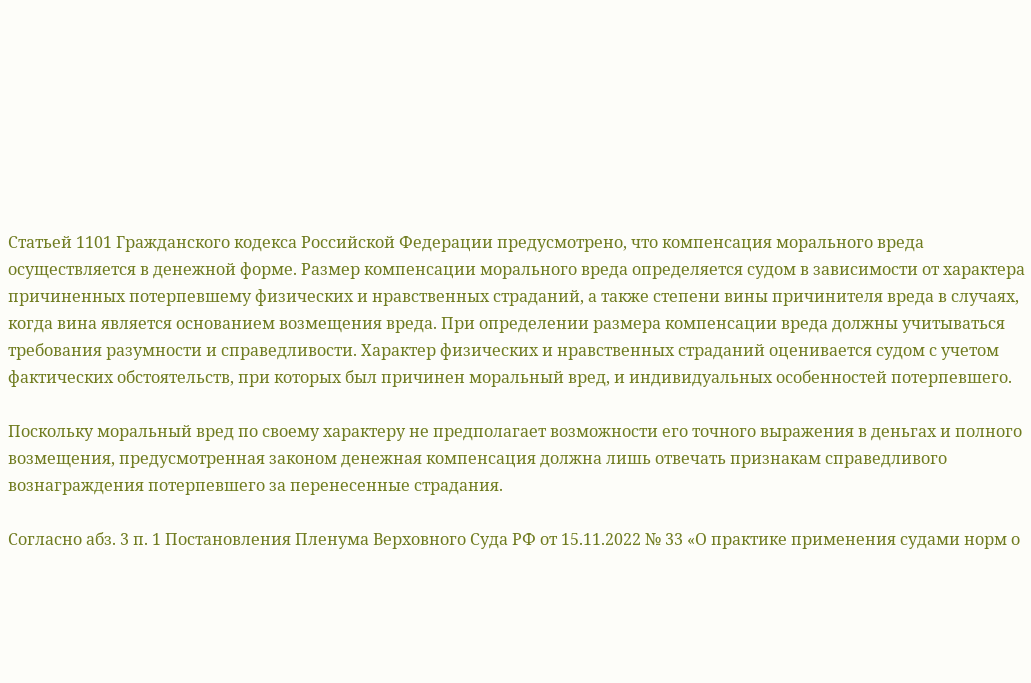Статьей 1101 Гражданского кодекса Российской Федерации предусмотрено, что компенсация морального вреда осуществляется в денежной форме. Размер компенсации морального вреда определяется судом в зависимости от характера причиненных потерпевшему физических и нравственных страданий, а также степени вины причинителя вреда в случаях, когда вина является основанием возмещения вреда. При определении размера компенсации вреда должны учитываться требования разумности и справедливости. Характер физических и нравственных страданий оценивается судом с учетом фактических обстоятельств, при которых был причинен моральный вред, и индивидуальных особенностей потерпевшего.

Поскольку моральный вред по своему характеру не предполагает возможности его точного выражения в деньгах и полного возмещения, предусмотренная законом денежная компенсация должна лишь отвечать признакам справедливого вознаграждения потерпевшего за перенесенные страдания.

Согласно абз. 3 п. 1 Постановления Пленума Верховного Суда РФ от 15.11.2022 № 33 «О практике применения судами норм о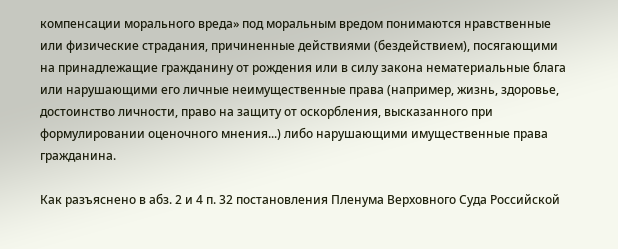компенсации морального вреда» под моральным вредом понимаются нравственные или физические страдания, причиненные действиями (бездействием), посягающими на принадлежащие гражданину от рождения или в силу закона нематериальные блага или нарушающими его личные неимущественные права (например, жизнь, здоровье, достоинство личности, право на защиту от оскорбления, высказанного при формулировании оценочного мнения...) либо нарушающими имущественные права гражданина.

Как разъяснено в абз. 2 и 4 п. 32 постановления Пленума Верховного Суда Российской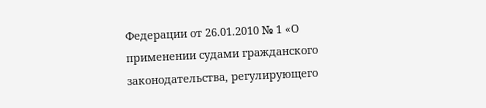Федерации от 26.01.2010 № 1 «О применении судами гражданского законодательства, регулирующего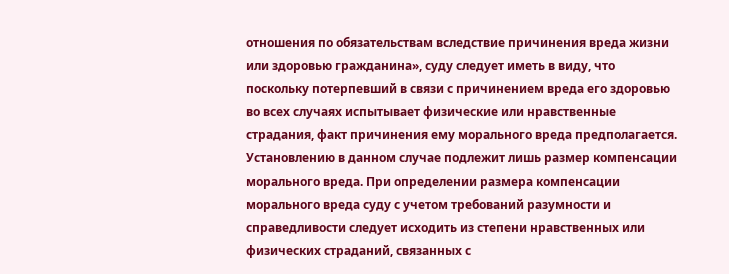отношения по обязательствам вследствие причинения вреда жизни или здоровью гражданина», суду следует иметь в виду, что поскольку потерпевший в связи с причинением вреда его здоровью во всех случаях испытывает физические или нравственные страдания, факт причинения ему морального вреда предполагается. Установлению в данном случае подлежит лишь размер компенсации морального вреда. При определении размера компенсации морального вреда суду с учетом требований разумности и справедливости следует исходить из степени нравственных или физических страданий, связанных с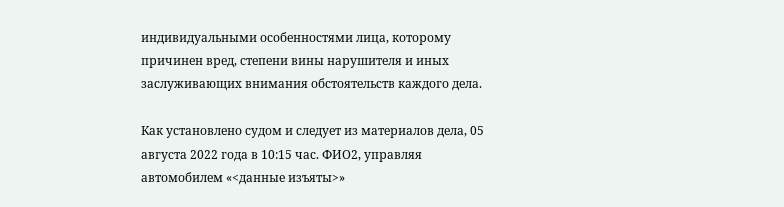индивидуальными особенностями лица, которому причинен вред, степени вины нарушителя и иных заслуживающих внимания обстоятельств каждого дела.

Как установлено судом и следует из материалов дела, 05 августа 2022 года в 10:15 час. ФИО2, управляя автомобилем «<данные изъяты>»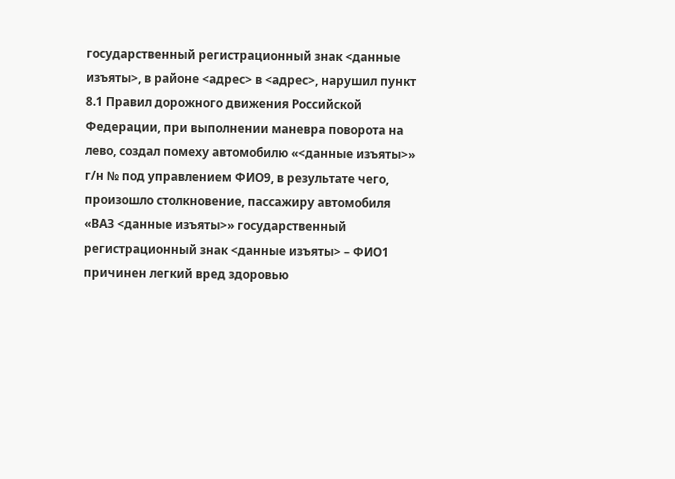государственный регистрационный знак <данные изъяты>, в районе <адрес> в <адрес>, нарушил пункт 8.1 Правил дорожного движения Российской Федерации, при выполнении маневра поворота на лево, создал помеху автомобилю «<данные изъяты>» г/н № под управлением ФИО9, в результате чего, произошло столкновение, пассажиру автомобиля «ВАЗ <данные изъяты>» государственный регистрационный знак <данные изъяты> – ФИО1 причинен легкий вред здоровью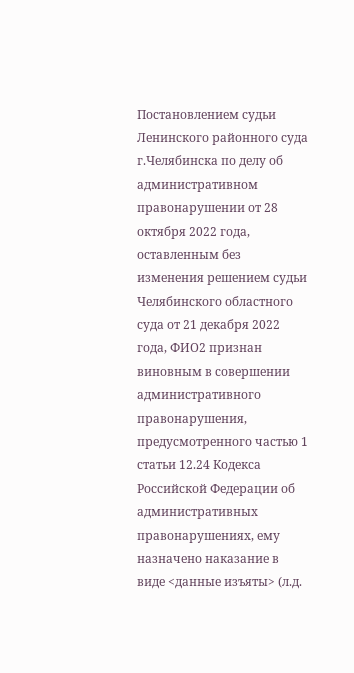Постановлением судьи Ленинского районного суда г.Челябинска по делу об административном правонарушении от 28 октября 2022 года, оставленным без изменения решением судьи Челябинского областного суда от 21 декабря 2022 года, ФИО2 признан виновным в совершении административного правонарушения, предусмотренного частью 1 статьи 12.24 Кодекса Российской Федерации об административных правонарушениях, ему назначено наказание в виде <данные изъяты> (л.д.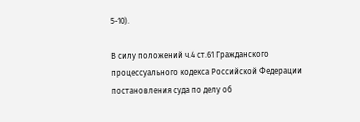5-10).

В силу положений ч.4 ст.61 Гражданского процессуального кодекса Российской Федерации постановления суда по делу об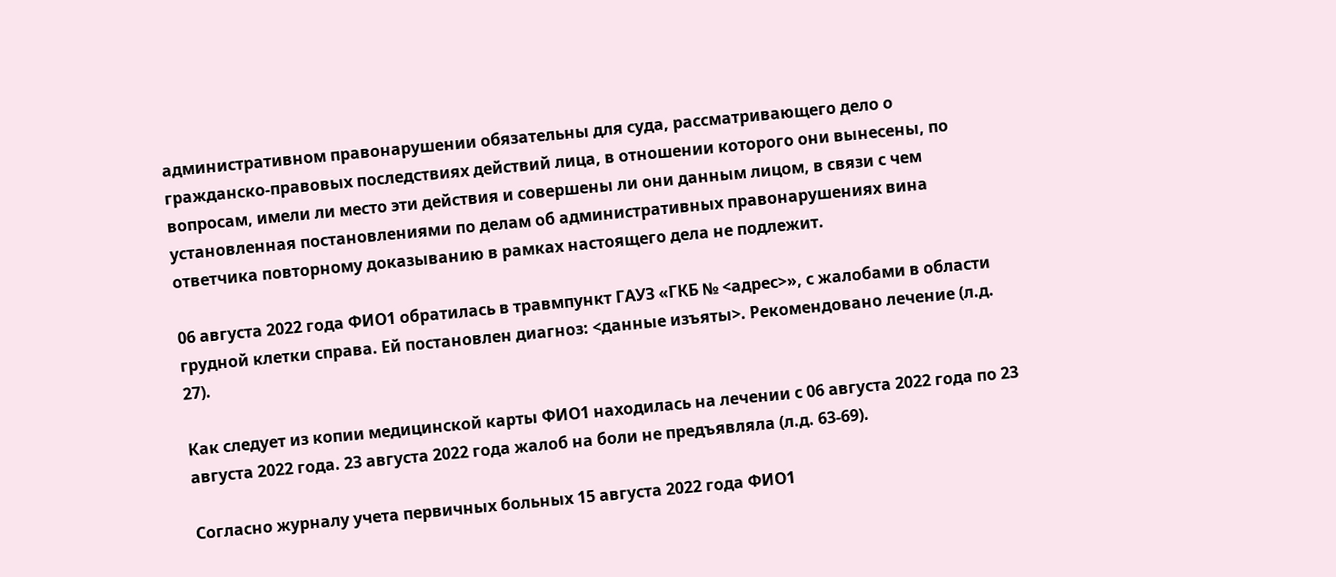административном правонарушении обязательны для суда, рассматривающего дело о гражданско-правовых последствиях действий лица, в отношении которого они вынесены, по вопросам, имели ли место эти действия и совершены ли они данным лицом, в связи с чем установленная постановлениями по делам об административных правонарушениях вина ответчика повторному доказыванию в рамках настоящего дела не подлежит.

06 августа 2022 года ФИО1 обратилась в травмпункт ГАУЗ «ГКБ № <адрес>», с жалобами в области грудной клетки справа. Ей постановлен диагноз: <данные изъяты>. Рекомендовано лечение (л.д. 27).

Как следует из копии медицинской карты ФИО1 находилась на лечении с 06 августа 2022 года по 23 августа 2022 года. 23 августа 2022 года жалоб на боли не предъявляла (л.д. 63-69).

Согласно журналу учета первичных больных 15 августа 2022 года ФИО1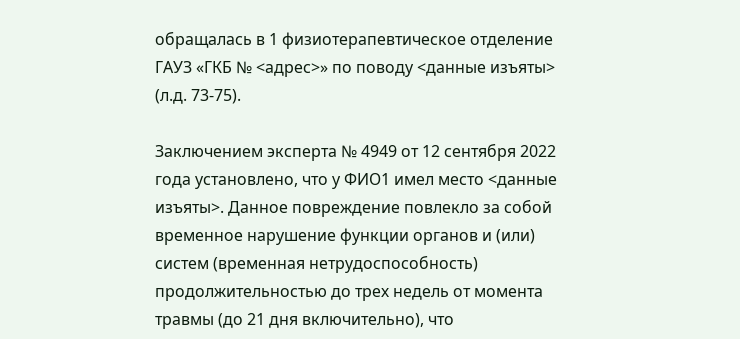обращалась в 1 физиотерапевтическое отделение ГАУЗ «ГКБ № <адрес>» по поводу <данные изъяты> (л.д. 73-75).

Заключением эксперта № 4949 от 12 сентября 2022 года установлено, что у ФИО1 имел место <данные изъяты>. Данное повреждение повлекло за собой временное нарушение функции органов и (или) систем (временная нетрудоспособность) продолжительностью до трех недель от момента травмы (до 21 дня включительно), что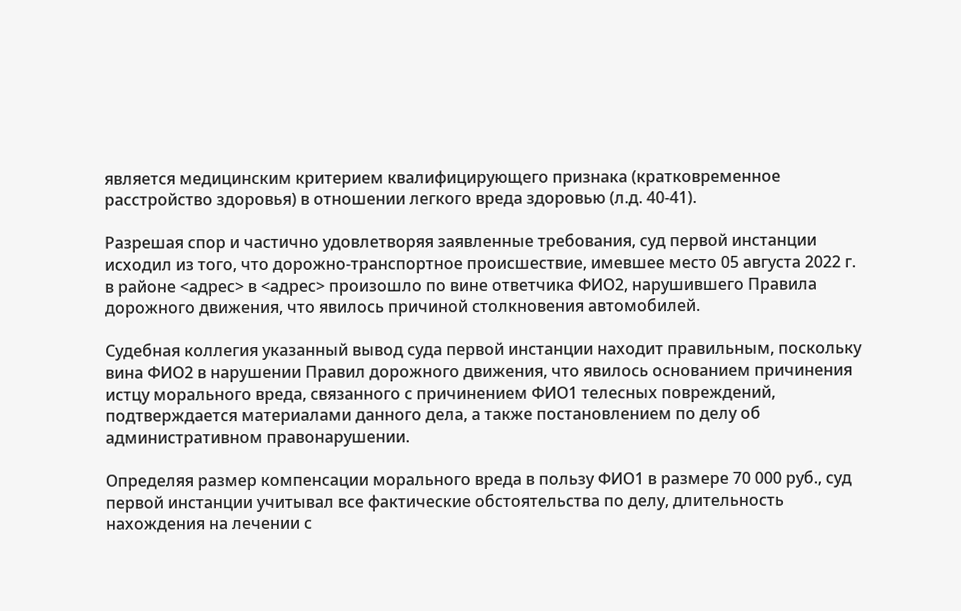является медицинским критерием квалифицирующего признака (кратковременное расстройство здоровья) в отношении легкого вреда здоровью (л.д. 40-41).

Разрешая спор и частично удовлетворяя заявленные требования, суд первой инстанции исходил из того, что дорожно-транспортное происшествие, имевшее место 05 августа 2022 г. в районе <адрес> в <адрес> произошло по вине ответчика ФИО2, нарушившего Правила дорожного движения, что явилось причиной столкновения автомобилей.

Судебная коллегия указанный вывод суда первой инстанции находит правильным, поскольку вина ФИО2 в нарушении Правил дорожного движения, что явилось основанием причинения истцу морального вреда, связанного с причинением ФИО1 телесных повреждений, подтверждается материалами данного дела, а также постановлением по делу об административном правонарушении.

Определяя размер компенсации морального вреда в пользу ФИО1 в размере 70 000 руб., суд первой инстанции учитывал все фактические обстоятельства по делу, длительность нахождения на лечении с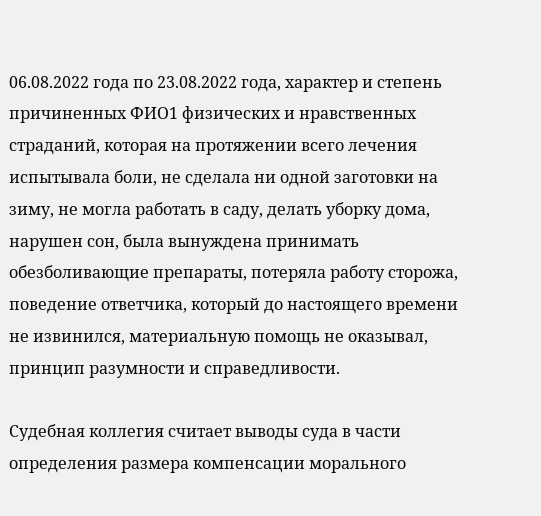06.08.2022 года по 23.08.2022 года, характер и степень причиненных ФИО1 физических и нравственных страданий, которая на протяжении всего лечения испытывала боли, не сделала ни одной заготовки на зиму, не могла работать в саду, делать уборку дома, нарушен сон, была вынуждена принимать обезболивающие препараты, потеряла работу сторожа, поведение ответчика, который до настоящего времени не извинился, материальную помощь не оказывал, принцип разумности и справедливости.

Судебная коллегия считает выводы суда в части определения размера компенсации морального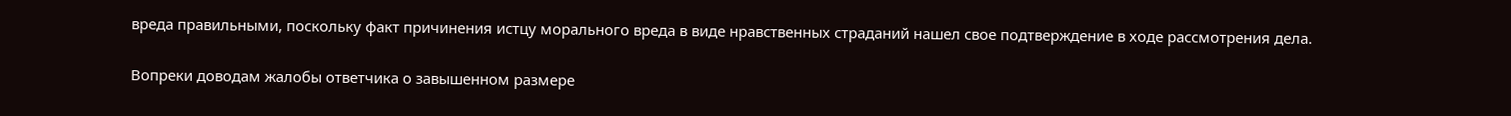вреда правильными, поскольку факт причинения истцу морального вреда в виде нравственных страданий нашел свое подтверждение в ходе рассмотрения дела.

Вопреки доводам жалобы ответчика о завышенном размере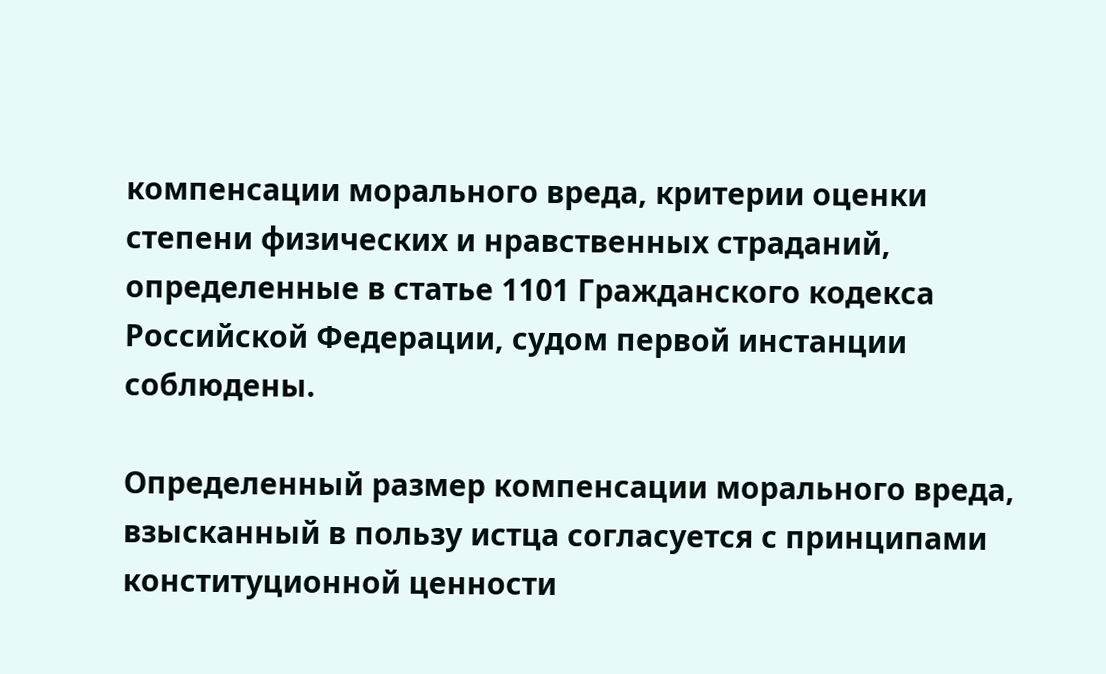компенсации морального вреда, критерии оценки степени физических и нравственных страданий, определенные в статье 1101 Гражданского кодекса Российской Федерации, судом первой инстанции соблюдены.

Определенный размер компенсации морального вреда, взысканный в пользу истца согласуется с принципами конституционной ценности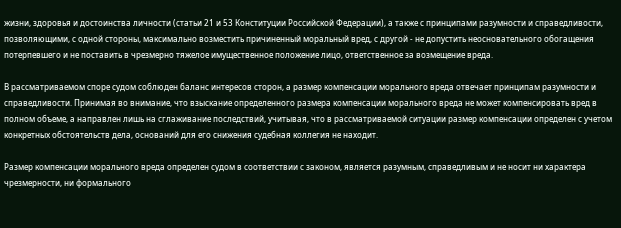жизни, здоровья и достоинства личности (статьи 21 и 53 Конституции Российской Федерации), а также с принципами разумности и справедливости, позволяющими, с одной стороны, максимально возместить причиненный моральный вред, с другой - не допустить неосновательного обогащения потерпевшего и не поставить в чрезмерно тяжелое имущественное положение лицо, ответственное за возмещение вреда.

В рассматриваемом споре судом соблюден баланс интересов сторон, а размер компенсации морального вреда отвечает принципам разумности и справедливости. Принимая во внимание, что взыскание определенного размера компенсации морального вреда не может компенсировать вред в полном объеме, а направлен лишь на сглаживание последствий, учитывая, что в рассматриваемой ситуации размер компенсации определен с учетом конкретных обстоятельств дела, оснований для его снижения судебная коллегия не находит.

Размер компенсации морального вреда определен судом в соответствии с законом, является разумным, справедливым и не носит ни характера чрезмерности, ни формального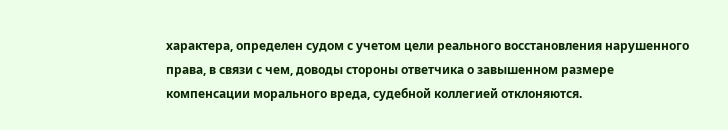характера, определен судом с учетом цели реального восстановления нарушенного права, в связи с чем, доводы стороны ответчика о завышенном размере компенсации морального вреда, судебной коллегией отклоняются.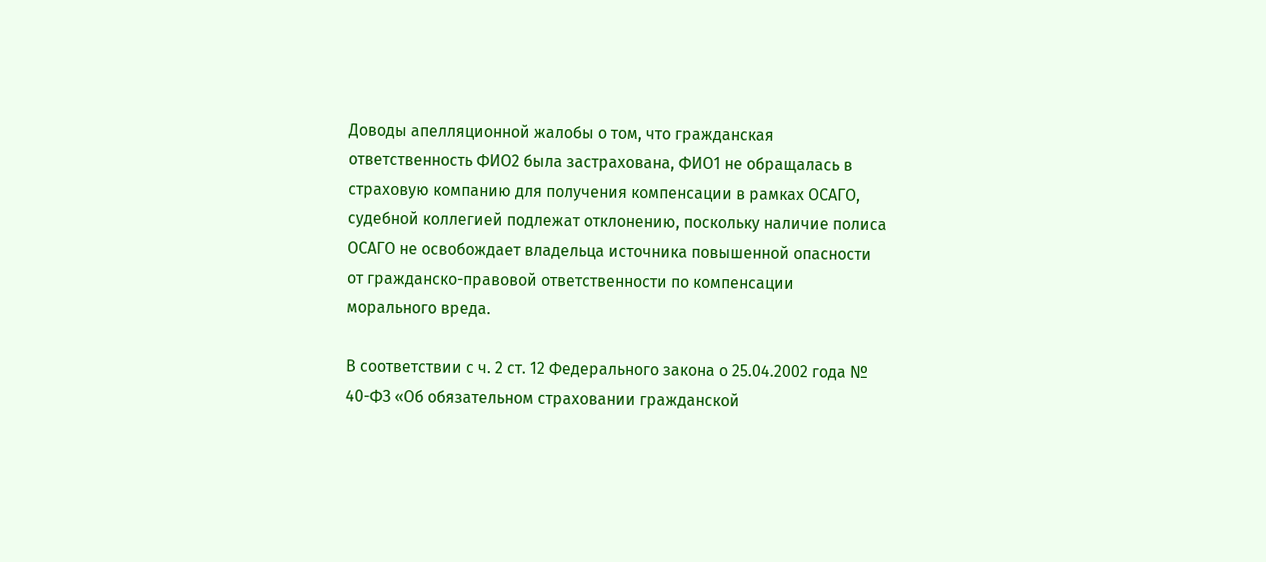Доводы апелляционной жалобы о том, что гражданская ответственность ФИО2 была застрахована, ФИО1 не обращалась в страховую компанию для получения компенсации в рамках ОСАГО, судебной коллегией подлежат отклонению, поскольку наличие полиса ОСАГО не освобождает владельца источника повышенной опасности от гражданско-правовой ответственности по компенсации морального вреда.

В соответствии с ч. 2 ст. 12 Федерального закона о 25.04.2002 года № 40-ФЗ «Об обязательном страховании гражданской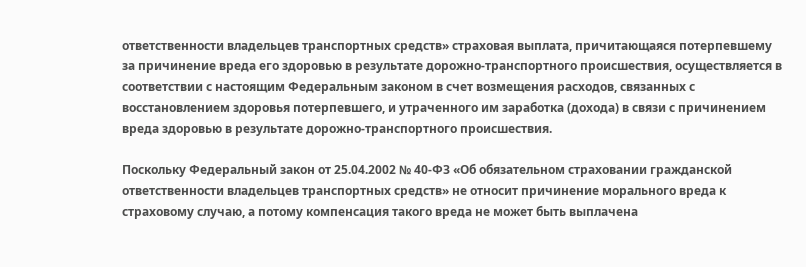ответственности владельцев транспортных средств» страховая выплата, причитающаяся потерпевшему за причинение вреда его здоровью в результате дорожно-транспортного происшествия, осуществляется в соответствии с настоящим Федеральным законом в счет возмещения расходов, связанных с восстановлением здоровья потерпевшего, и утраченного им заработка (дохода) в связи с причинением вреда здоровью в результате дорожно-транспортного происшествия.

Поскольку Федеральный закон от 25.04.2002 № 40-ФЗ «Об обязательном страховании гражданской ответственности владельцев транспортных средств» не относит причинение морального вреда к страховому случаю, а потому компенсация такого вреда не может быть выплачена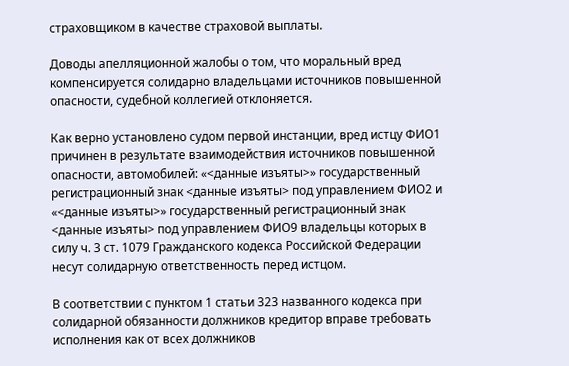страховщиком в качестве страховой выплаты.

Доводы апелляционной жалобы о том, что моральный вред компенсируется солидарно владельцами источников повышенной опасности, судебной коллегией отклоняется.

Как верно установлено судом первой инстанции, вред истцу ФИО1 причинен в результате взаимодействия источников повышенной опасности, автомобилей: «<данные изъяты>» государственный регистрационный знак <данные изъяты> под управлением ФИО2 и «<данные изъяты>» государственный регистрационный знак <данные изъяты> под управлением ФИО9 владельцы которых в силу ч. 3 ст. 1079 Гражданского кодекса Российской Федерации несут солидарную ответственность перед истцом.

В соответствии с пунктом 1 статьи 323 названного кодекса при солидарной обязанности должников кредитор вправе требовать исполнения как от всех должников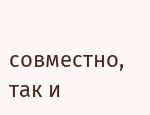совместно, так и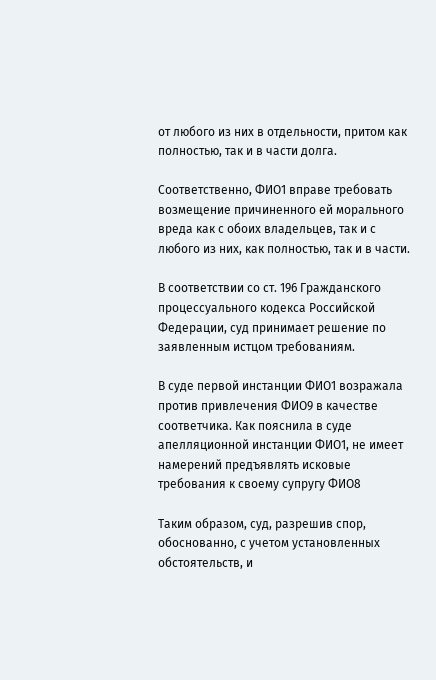от любого из них в отдельности, притом как полностью, так и в части долга.

Соответственно, ФИО1 вправе требовать возмещение причиненного ей морального вреда как с обоих владельцев, так и с любого из них, как полностью, так и в части.

В соответствии со ст. 196 Гражданского процессуального кодекса Российской Федерации, суд принимает решение по заявленным истцом требованиям.

В суде первой инстанции ФИО1 возражала против привлечения ФИО9 в качестве соответчика. Как пояснила в суде апелляционной инстанции ФИО1, не имеет намерений предъявлять исковые требования к своему супругу ФИО8

Таким образом, суд, разрешив спор, обоснованно, с учетом установленных обстоятельств, и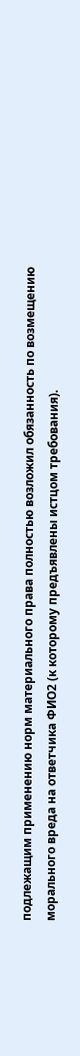подлежащим применению норм материального права полностью возложил обязанность по возмещению морального вреда на ответчика ФИО2 (к которому предъявлены истцом требования).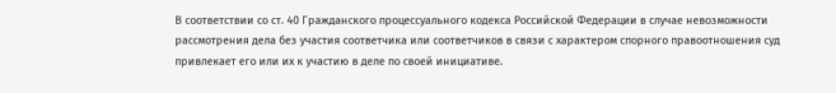В соответствии со ст. 40 Гражданского процессуального кодекса Российской Федерации в случае невозможности рассмотрения дела без участия соответчика или соответчиков в связи с характером спорного правоотношения суд привлекает его или их к участию в деле по своей инициативе.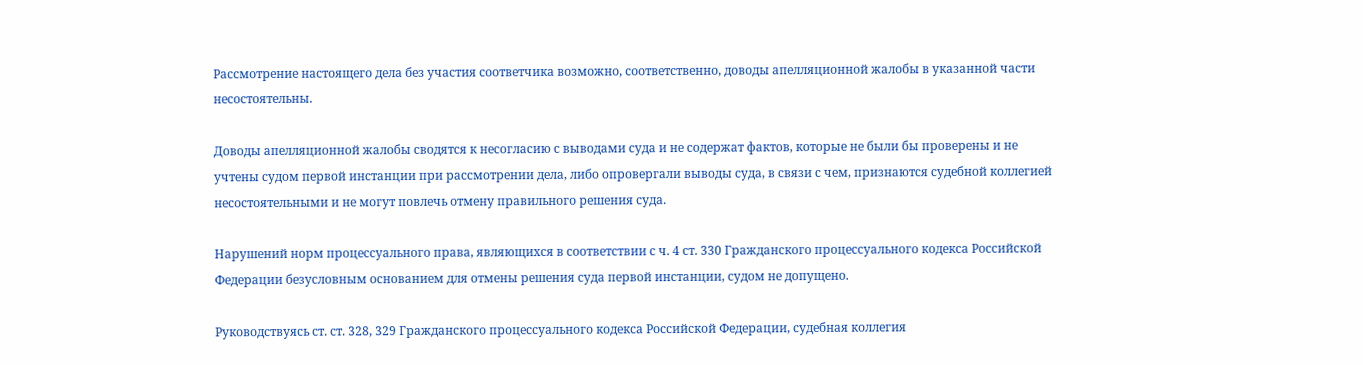Рассмотрение настоящего дела без участия соответчика возможно, соответственно, доводы апелляционной жалобы в указанной части несостоятельны.

Доводы апелляционной жалобы сводятся к несогласию с выводами суда и не содержат фактов, которые не были бы проверены и не учтены судом первой инстанции при рассмотрении дела, либо опровергали выводы суда, в связи с чем, признаются судебной коллегией несостоятельными и не могут повлечь отмену правильного решения суда.

Нарушений норм процессуального права, являющихся в соответствии с ч. 4 ст. 330 Гражданского процессуального кодекса Российской Федерации безусловным основанием для отмены решения суда первой инстанции, судом не допущено.

Руководствуясь ст. ст. 328, 329 Гражданского процессуального кодекса Российской Федерации, судебная коллегия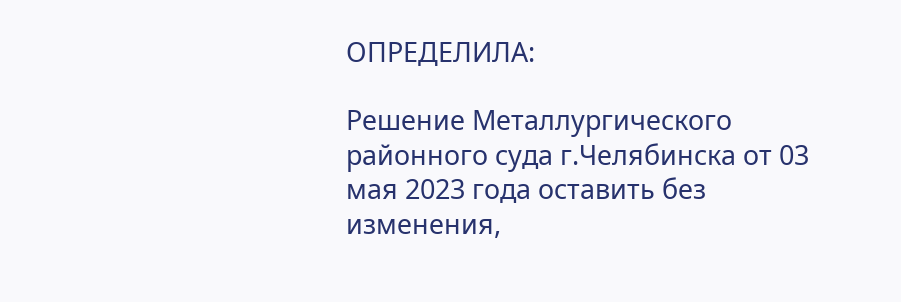ОПРЕДЕЛИЛА:

Решение Металлургического районного суда г.Челябинска от 03 мая 2023 года оставить без изменения,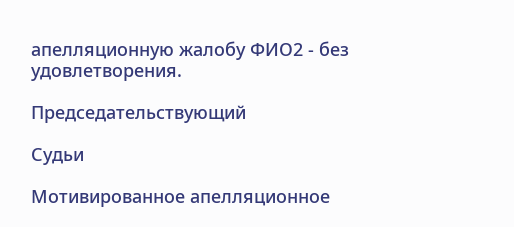апелляционную жалобу ФИО2 - без удовлетворения.

Председательствующий

Судьи

Мотивированное апелляционное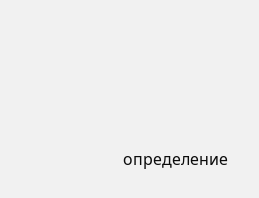определение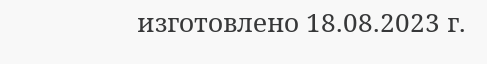изготовлено 18.08.2023 г.